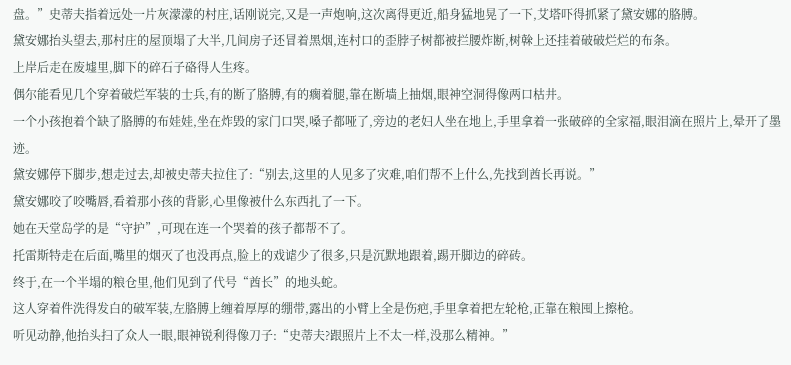盘。”史蒂夫指着远处一片灰濛濛的村庄,话刚说完,又是一声炮响,这次离得更近,船身猛地晃了一下,艾塔吓得抓紧了黛安娜的胳膊。
黛安娜抬头望去,那村庄的屋顶塌了大半,几间房子还冒着黑烟,连村口的歪脖子树都被拦腰炸断,树榦上还挂着破破烂烂的布条。
上岸后走在废墟里,脚下的碎石子硌得人生疼。
偶尔能看见几个穿着破烂军装的士兵,有的断了胳膊,有的瘸着腿,靠在断墙上抽烟,眼神空洞得像两口枯井。
一个小孩抱着个缺了胳膊的布娃娃,坐在炸毁的家门口哭,嗓子都哑了,旁边的老妇人坐在地上,手里拿着一张破碎的全家福,眼泪滴在照片上,晕开了墨迹。
黛安娜停下脚步,想走过去,却被史蒂夫拉住了:“别去,这里的人见多了灾难,咱们帮不上什么,先找到酋长再说。”
黛安娜咬了咬嘴唇,看着那小孩的背影,心里像被什么东西扎了一下。
她在天堂岛学的是“守护”,可现在连一个哭着的孩子都帮不了。
托雷斯特走在后面,嘴里的烟灭了也没再点,脸上的戏谑少了很多,只是沉默地跟着,踢开脚边的碎砖。
终于,在一个半塌的粮仓里,他们见到了代号“酋长”的地头蛇。
这人穿着件洗得发白的破军装,左胳膊上缠着厚厚的绷带,露出的小臂上全是伤疤,手里拿着把左轮枪,正靠在粮囤上擦枪。
听见动静,他抬头扫了众人一眼,眼神锐利得像刀子:“史蒂夫?跟照片上不太一样,没那么精神。”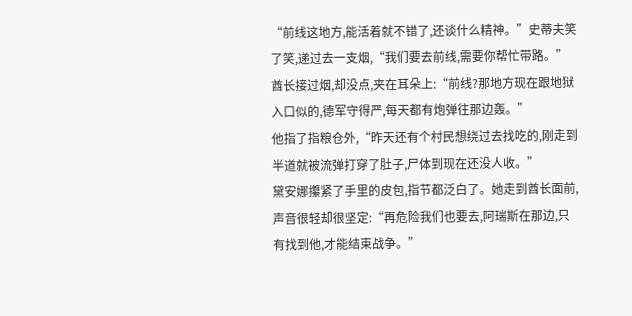“前线这地方,能活着就不错了,还谈什么精神。”史蒂夫笑了笑,递过去一支烟,“我们要去前线,需要你帮忙带路。”
酋长接过烟,却没点,夹在耳朵上:“前线?那地方现在跟地狱入口似的,德军守得严,每天都有炮弹往那边轰。”
他指了指粮仓外,“昨天还有个村民想绕过去找吃的,刚走到半道就被流弹打穿了肚子,尸体到现在还没人收。”
黛安娜攥紧了手里的皮包,指节都泛白了。她走到酋长面前,声音很轻却很坚定:“再危险我们也要去,阿瑞斯在那边,只有找到他,才能结束战争。”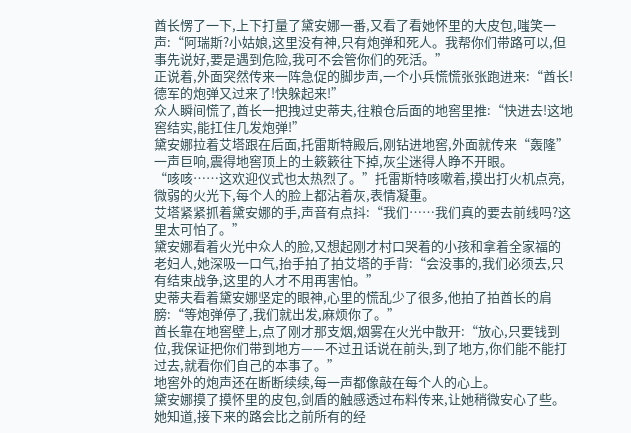酋长愣了一下,上下打量了黛安娜一番,又看了看她怀里的大皮包,嗤笑一声:“阿瑞斯?小姑娘,这里没有神,只有炮弹和死人。我帮你们带路可以,但事先说好,要是遇到危险,我可不会管你们的死活。”
正说着,外面突然传来一阵急促的脚步声,一个小兵慌慌张张跑进来:“酋长!德军的炮弹又过来了!快躲起来!”
众人瞬间慌了,酋长一把拽过史蒂夫,往粮仓后面的地窖里推:“快进去!这地窖结实,能扛住几发炮弹!”
黛安娜拉着艾塔跟在后面,托雷斯特殿后,刚钻进地窖,外面就传来“轰隆”一声巨响,震得地窖顶上的土簌簌往下掉,灰尘迷得人睁不开眼。
“咳咳……这欢迎仪式也太热烈了。”托雷斯特咳嗽着,摸出打火机点亮,微弱的火光下,每个人的脸上都沾着灰,表情凝重。
艾塔紧紧抓着黛安娜的手,声音有点抖:“我们……我们真的要去前线吗?这里太可怕了。”
黛安娜看着火光中众人的脸,又想起刚才村口哭着的小孩和拿着全家福的老妇人,她深吸一口气,抬手拍了拍艾塔的手背:“会没事的,我们必须去,只有结束战争,这里的人才不用再害怕。”
史蒂夫看着黛安娜坚定的眼神,心里的慌乱少了很多,他拍了拍酋长的肩膀:“等炮弹停了,我们就出发,麻烦你了。”
酋长靠在地窖壁上,点了刚才那支烟,烟雾在火光中散开:“放心,只要钱到位,我保证把你们带到地方——不过丑话说在前头,到了地方,你们能不能打过去,就看你们自己的本事了。”
地窖外的炮声还在断断续续,每一声都像敲在每个人的心上。
黛安娜摸了摸怀里的皮包,剑盾的触感透过布料传来,让她稍微安心了些。
她知道,接下来的路会比之前所有的经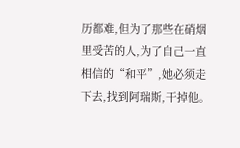历都难,但为了那些在硝烟里受苦的人,为了自己一直相信的“和平”,她必须走下去,找到阿瑞斯,干掉他。